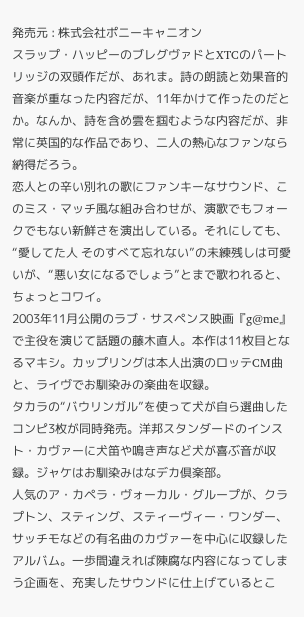発売元 : 株式会社ポニーキャニオン
スラップ・ハッピーのブレグヴァドとXTCのパートリッジの双頭作だが、あれま。詩の朗読と効果音的音楽が重なった内容だが、11年かけて作ったのだとか。なんか、詩を含め雲を掴むような内容だが、非常に英国的な作品であり、二人の熱心なファンなら納得だろう。
恋人との辛い別れの歌にファンキーなサウンド、このミス・マッチ風な組み合わせが、演歌でもフォークでもない新鮮さを演出している。それにしても、“愛してた人 そのすべて忘れない”の未練残しは可愛いが、“悪い女になるでしょう”とまで歌われると、ちょっとコワイ。
2003年11月公開のラブ・サスペンス映画『g@me』で主役を演じて話題の藤木直人。本作は11枚目となるマキシ。カップリングは本人出演のロッテCM曲と、ライヴでお馴染みの楽曲を収録。
タカラの“バウリンガル”を使って犬が自ら選曲したコンピ3枚が同時発売。洋邦スタンダードのインスト・カヴァーに犬笛や鳴き声など犬が喜ぶ音が収録。ジャケはお馴染みはなデカ倶楽部。
人気のア・カペラ・ヴォーカル・グループが、クラプトン、スティング、スティーヴィー・ワンダー、サッチモなどの有名曲のカヴァーを中心に収録したアルバム。一歩間違えれば陳腐な内容になってしまう企画を、充実したサウンドに仕上げているとこ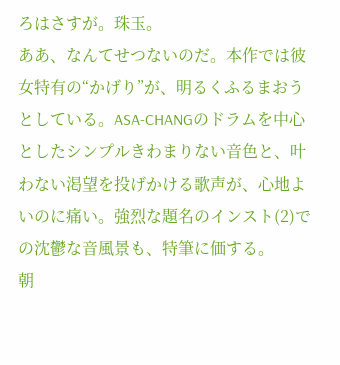ろはさすが。珠玉。
ああ、なんてせつないのだ。本作では彼女特有の“かげり”が、明るくふるまおうとしている。ASA-CHANGのドラムを中心としたシンプルきわまりない音色と、叶わない渇望を投げかける歌声が、心地よいのに痛い。強烈な題名のインスト(2)での沈鬱な音風景も、特筆に価する。
朝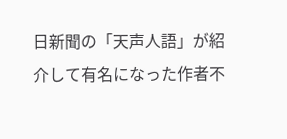日新聞の「天声人語」が紹介して有名になった作者不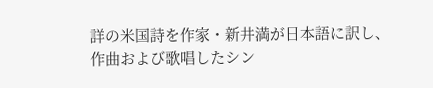詳の米国詩を作家・新井満が日本語に訳し、作曲および歌唱したシン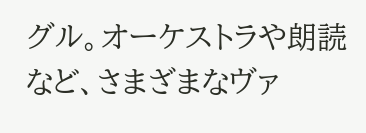グル。オーケストラや朗読など、さまざまなヴァ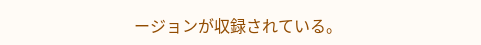ージョンが収録されている。